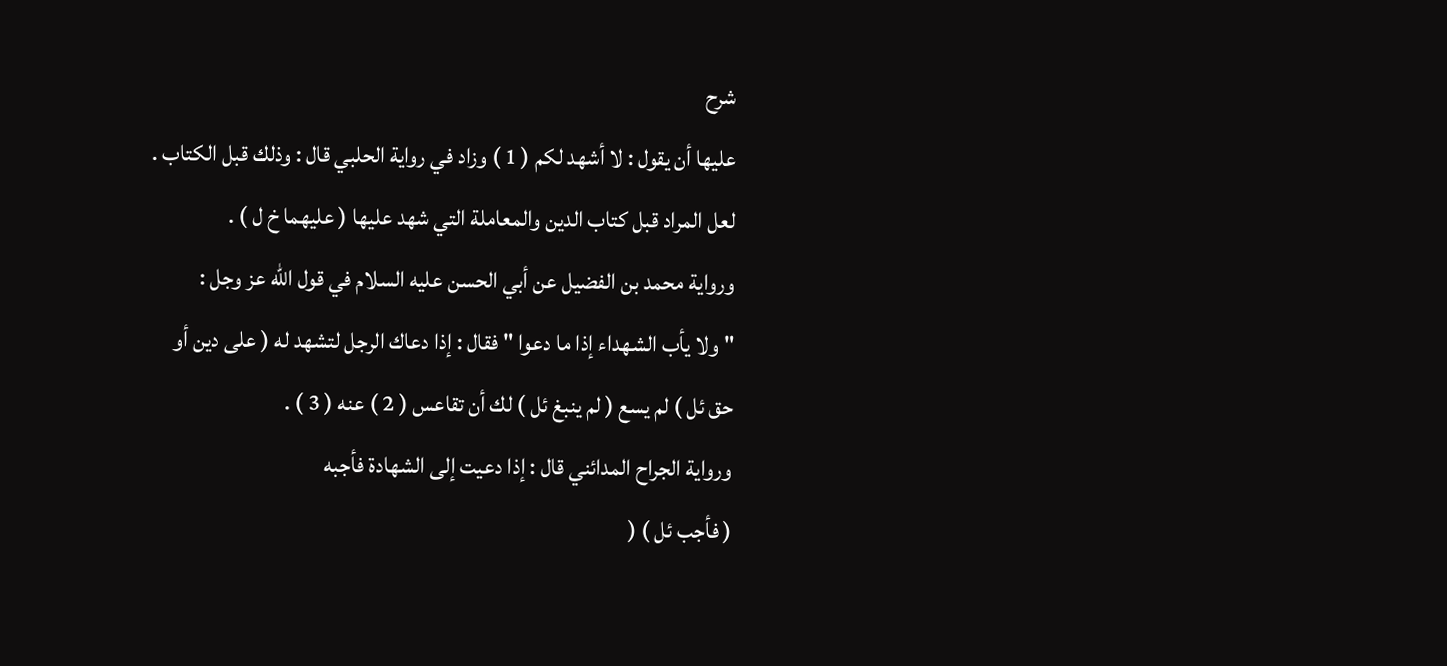شرح
عليها أن يقول : لا أشهد لكم ( 1 ) وزاد في رواية الحلبي قال : وذلك قبل الكتاب .
لعل المراد قبل كتاب الدين والمعاملة التي شهد عليها ( عليهما خ ل ) .
ورواية محمد بن الفضيل عن أبي الحسن عليه السلام في قول الله عز وجل :
" ولا يأب الشهداء إذا ما دعوا " فقال : إذا دعاك الرجل لتشهد له ( على دين أو
حق ئل ) لم يسع ( لم ينبغ ئل ) لك أن تقاعس ( 2 ) عنه ( 3 ) .
ورواية الجراح المدائني قال : إذا دعيت إلى الشهادة فأجبه
( فأجب ئل ) (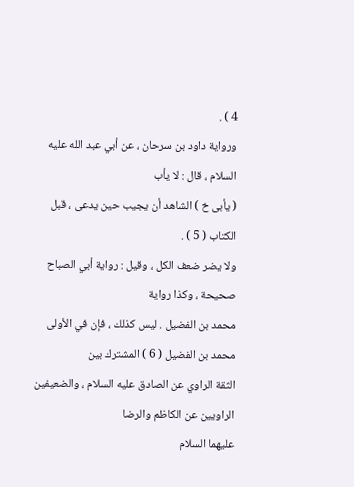4 ) .
ورواية داود بن سرحان ، عن أبي عبد الله عليه السلام ، قال : لا يأب
( يأبى خ ) الشاهد أن يجيب حين يدعى ، قبل الكتاب ( 5 ) .
ولا يضر ضعف الكل ، وقيل : رواية أبي الصباح صحيحة ، وكذا رواية
محمد بن الفضيل . ليس كذلك ، فإن في الأولى محمد بن الفضيل ( 6 ) المشترك بين
الثقة الراوي عن الصادق عليه السلام ، والضعيفين الراويين عن الكاظم والرضا
عليهما السلام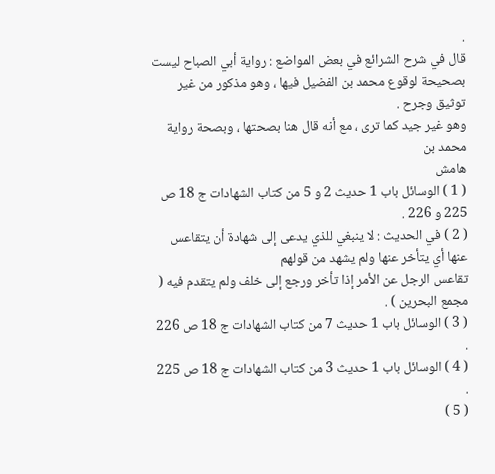.
قال في شرح الشرائع في بعض المواضع : رواية أبي الصباح ليست
بصحيحة لوقوع محمد بن الفضيل فيها ، وهو مذكور من غير توثيق وجرح .
وهو غير جيد كما ترى ، مع أنه قال هنا بصحتها ، وبصحة رواية محمد بن
هامش
( 1 ) الوسائل باب 1 حديث 2 و 5 من كتاب الشهادات ج 18 ص 225 و 226 .
( 2 ) في الحديث : لا ينبغي للذي يدعى إلى شهادة أن يتقاعس عنها أي يتأخر عنها ولم يشهد من قولهم
تقاعس الرجل عن الأمر إذا تأخر ورجع إلى خلف ولم يتقدم فيه ( مجمع البحرين ) .
( 3 ) الوسائل باب 1 حديث 7 من كتاب الشهادات ج 18 ص 226 .
( 4 ) الوسائل باب 1 حديث 3 من كتاب الشهادات ج 18 ص 225 .
( 5 )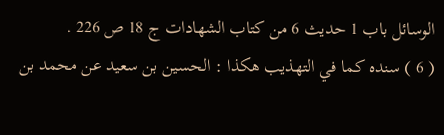الوسائل باب 1 حديث 6 من كتاب الشهادات ج 18 ص 226 .
( 6 ) سنده كما في التهذيب هكذا : الحسين بن سعيد عن محمد بن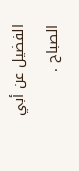الفضيل عن أبي الصباح .